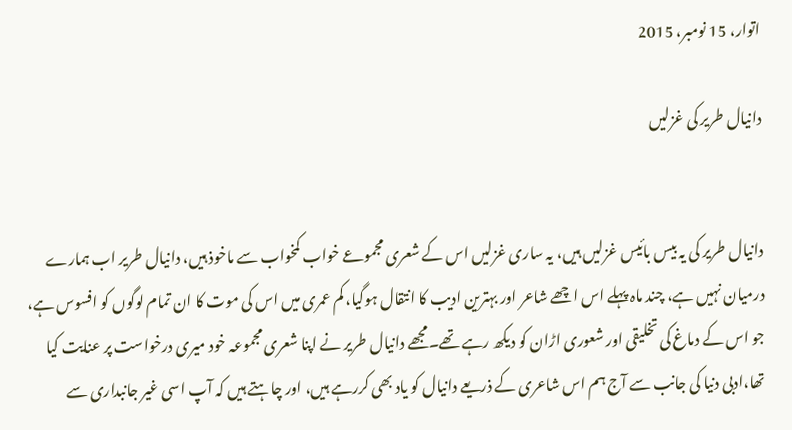اتوار، 15 نومبر، 2015

دانیال طریر کی غزلیں


دانیال طریر کی یہ بیس بائیس غزلیں ہیں، یہ ساری غزلیں اس کے شعری مجموعے خواب کمخواب سے ماخوذ ہیں، دانیال طریر اب ہمارے درمیان نہیں ہے، چند ماہ پہلے اس اچھے شاعر اور بہترین ادیب کا انتقال ہوگیا، کم عمری میں اس کی موت کا ان تمام لوگوں کو افسوس ہے، جو اس کے دماغ کی تخلیقی اور شعوری اڑان کو دیکھ رہے تھے۔مجھے دانیال طریر نے اپنا شعری مجموعہ خود میری درخواست پر عنایت کیا تھا،ادبی دنیا کی جانب سے آج ہم اس شاعری کے ذریعے دانیال کو یاد بھی کررہے ہیں، اور چاہتے ہیں کہ آپ اسی غیر جانبداری سے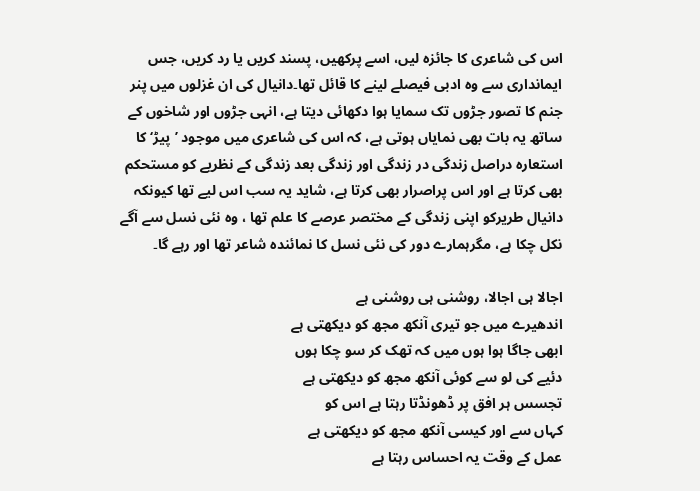اس کی شاعری کا جائزہ لیں، اسے پرکھیں، پسند کریں یا رد کریں، جس ایمانداری سے وہ ادبی فیصلے لینے کا قائل تھا۔دانیال کی ان غزلوں میں پنر جنم کا تصور جڑوں تک سمایا ہوا دکھائی دیتا ہے، انہی جڑوں اور شاخوں کے ساتھ یہ بات بھی نمایاں ہوتی ہے، کہ اس کی شاعری میں موجود ’پیڑ‘ کا استعارہ دراصل زندگی در زندگی اور زندگی بعد زندگی کے نظریے کو مستحکم بھی کرتا ہے اور اس پراصرار بھی کرتا ہے، شاید یہ سب اس لیے تھا کیونکہ دانیال طریرکو اپنی زندگی کے مختصر عرصے کا علم تھا ، وہ نئی نسل سے آگے نکل چکا ہے، مگرہمارے دور کی نئی نسل کا نمائندہ شاعر تھا اور رہے گا۔

اجالا ہی اجالا، روشنی ہی روشنی ہے
اندھیرے میں جو تیری آنکھ مجھ کو دیکھتی ہے
ابھی جاگا ہوا ہوں میں کہ تھک کر سو چکا ہوں
دئیے کی لو سے کوئی آنکھ مجھ کو دیکھتی ہے
تجسس ہر افق پر ڈھونڈتا رہتا ہے اس کو
کہاں سے اور کیسی آنکھ مجھ کو دیکھتی ہے
عمل کے وقت یہ احساس رہتا ہے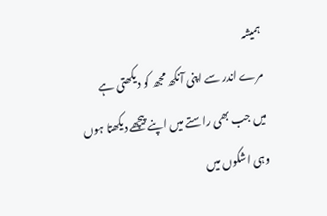ہمیشہ
مرے اندر سے اپنی آنکھ مجھ کو دیکھتی ہے
میں جب بھی راستے میں اپنے پیچھے دیکھتا ہوں
وہی اشکوں میں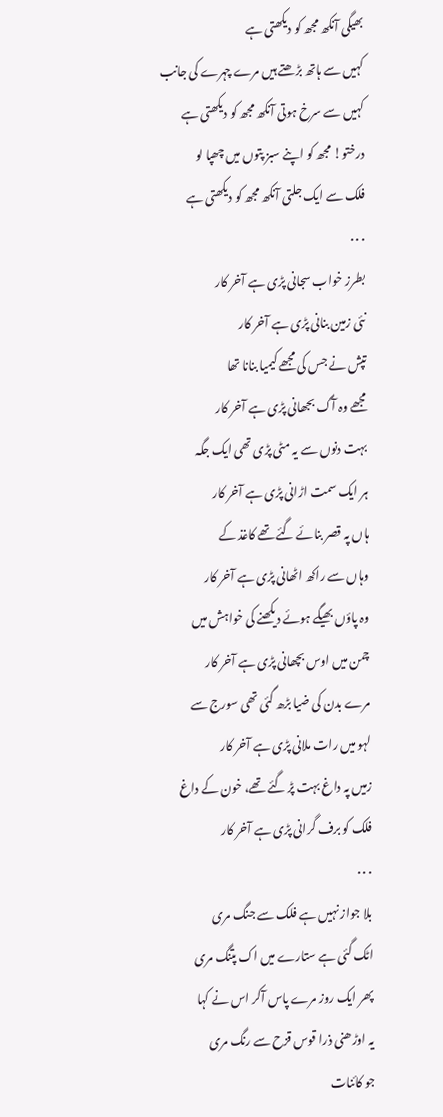بھیگی آنکھ مجھ کو دیکھتی ہے
کہیں سے ہاتھ بڑھتے ہیں مرے چہرے کی جانب
کہیں سے سرخ ہوتی آنکھ مجھ کو دیکھتی ہے
درختو! مجھ کو اپنے سبز پتوں میں چھپا لو
فلک سے ایک جلتی آنکھ مجھ کو دیکھتی ہے
۰۰۰
بطرز خواب سجانی پڑی ہے آخر کار
نئی زمین بنانی پڑی ہے آخر کار
تپش نے جس کی مجھے کیمیا بنانا تھا
مجھے وہ آگ بجھانی پڑی ہے آخر کار
بہت دنوں سے یہ مٹی پڑی تھی ایک جگہ
ہر ایک سمت اڑانی پڑی ہے آخر کار
ہاں پہ قصر بنائے گئے تھے کاغذ کے
وہاں سے راکھ اٹھانی پڑی ہے آخر کار
وہ پاؤں بھیگے ہوئے دیکھنے کی خواہش میں
چمن میں اوس بچھانی پڑی ہے آخر کار
مرے بدن کی ضیا بڑھ گئی تھی سورج سے
لہو میں رات ملانی پڑی ہے آخر کار
زمیں پہ داغ بہت پڑ گئے تھے، خون کے داغ
فلک کو برف گرانی پڑی ہے آخر کار
۰۰۰
بلا جواز نہیں ہے فلک سے جنگ مری
اٹک گئی ہے ستارے میں اک پتنگ مری
پھر ایک روز مرے پاس آکر اس نے کہا
یہ اوڑھنی ذرا قوس قزح سے رنگ مری
جو کائنات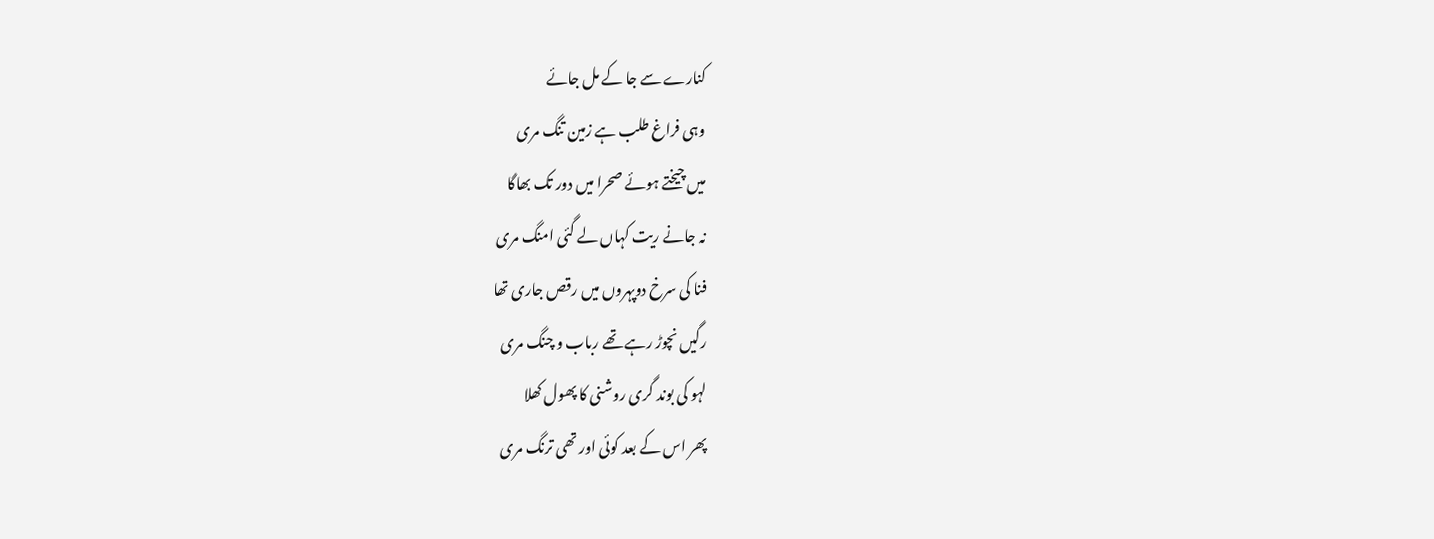کنارے سے جا کے مل جائے
وہی فراغ طلب ہے زمین تنگ مری
میں چیختے ہوئے صحرا میں دور تک بھاگا
نہ جانے ریت کہاں لے گئی امنگ مری
فنا کی سرخ دوپہروں میں رقص جاری تھا
رگیں نچوڑ رہے تھے رباب و چنگ مری
لہو کی بوند گری روشنی کا پھول کھلا
پھر اس کے بعد کوئی اور تھی ترنگ مری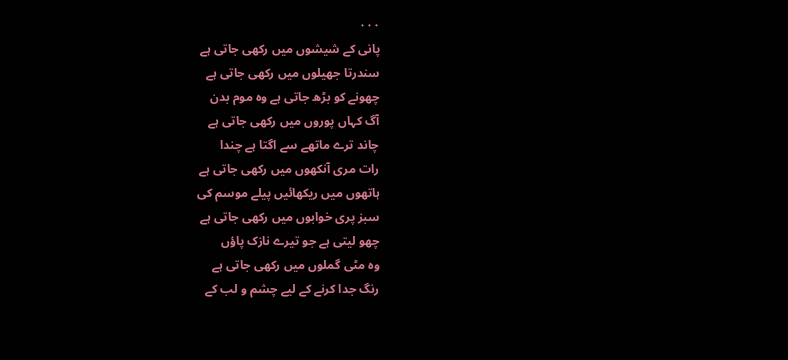۰۰۰
پانی کے شیشوں میں رکھی جاتی ہے
سندرتا جھیلوں میں رکھی جاتی ہے
چھونے کو بڑھ جاتی ہے وہ موم بدن
آگ کہاں پوروں میں رکھی جاتی ہے
چاند ترے ماتھے سے اگتا ہے چندا
رات مری آنکھوں میں رکھی جاتی ہے
ہاتھوں میں ریکھائیں پیلے موسم کی
سبز پری خوابوں میں رکھی جاتی ہے
چھو لیتی ہے جو تیرے نازک پاؤں
وہ مٹی گملوں میں رکھی جاتی ہے
رنگ جدا کرنے کے لیے چشم و لب کے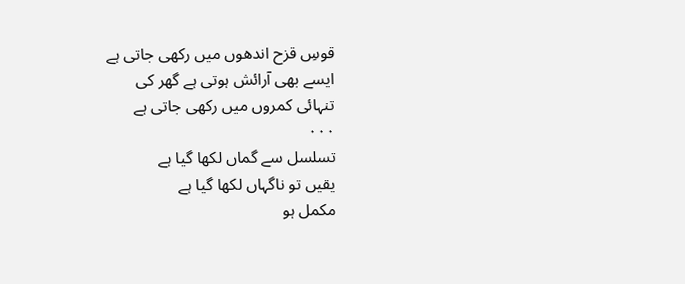قوسِ قزح اندھوں میں رکھی جاتی ہے
ایسے بھی آرائش ہوتی ہے گھر کی
تنہائی کمروں میں رکھی جاتی ہے
۰۰۰
تسلسل سے گماں لکھا گیا ہے
یقیں تو ناگہاں لکھا گیا ہے
مکمل ہو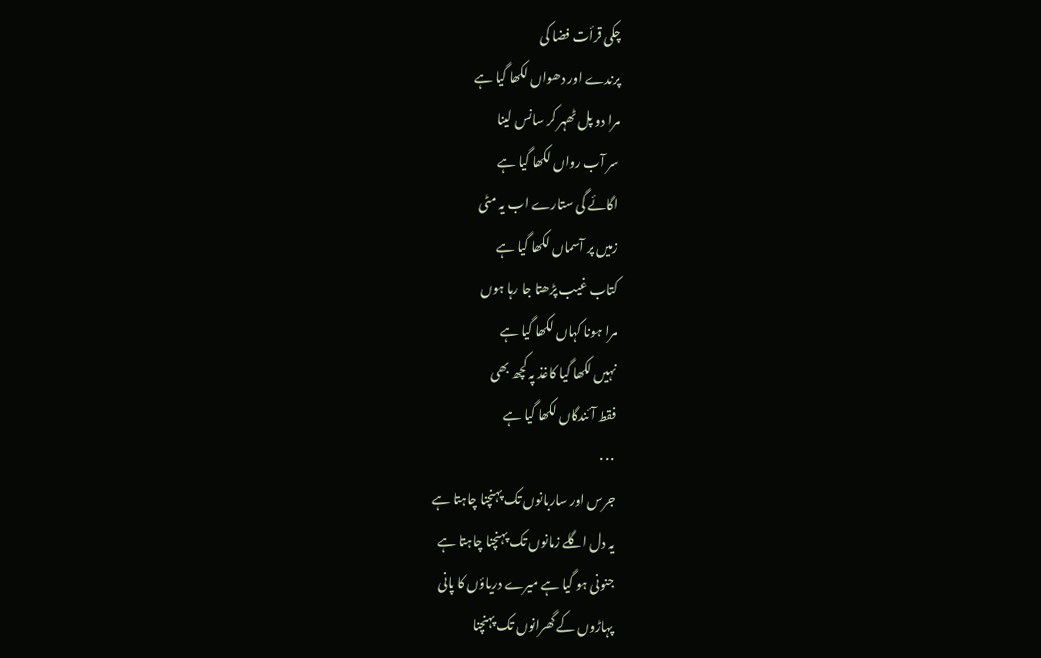چکی قرأت فضا کی
پرندے اور دھواں لکھا گیا ہے
مرا دو پل ٹھہر کر سانس لینا
سر آب رواں لکھا گیا ہے
اگائے گی ستارے اب یہ مٹی
زمیں پر آسماں لکھا گیا ہے
کتاب غیب پڑھتا جا رہا ہوں
مرا ہونا کہاں لکھا گیا ہے
نہیں لکھا گیا کاغذ پہ کچھ بھی
فقط آئندگاں لکھا گیا ہے
۰۰۰
جرس اور ساربانوں تک پہنچنا چاہتا ہے
یہ دل اگلے زمانوں تک پہنچنا چاہتا ہے
جنونی ہو گیا ہے میرے دریاؤں کا پانی
پہاڑوں کے گھرانوں تک پہنچنا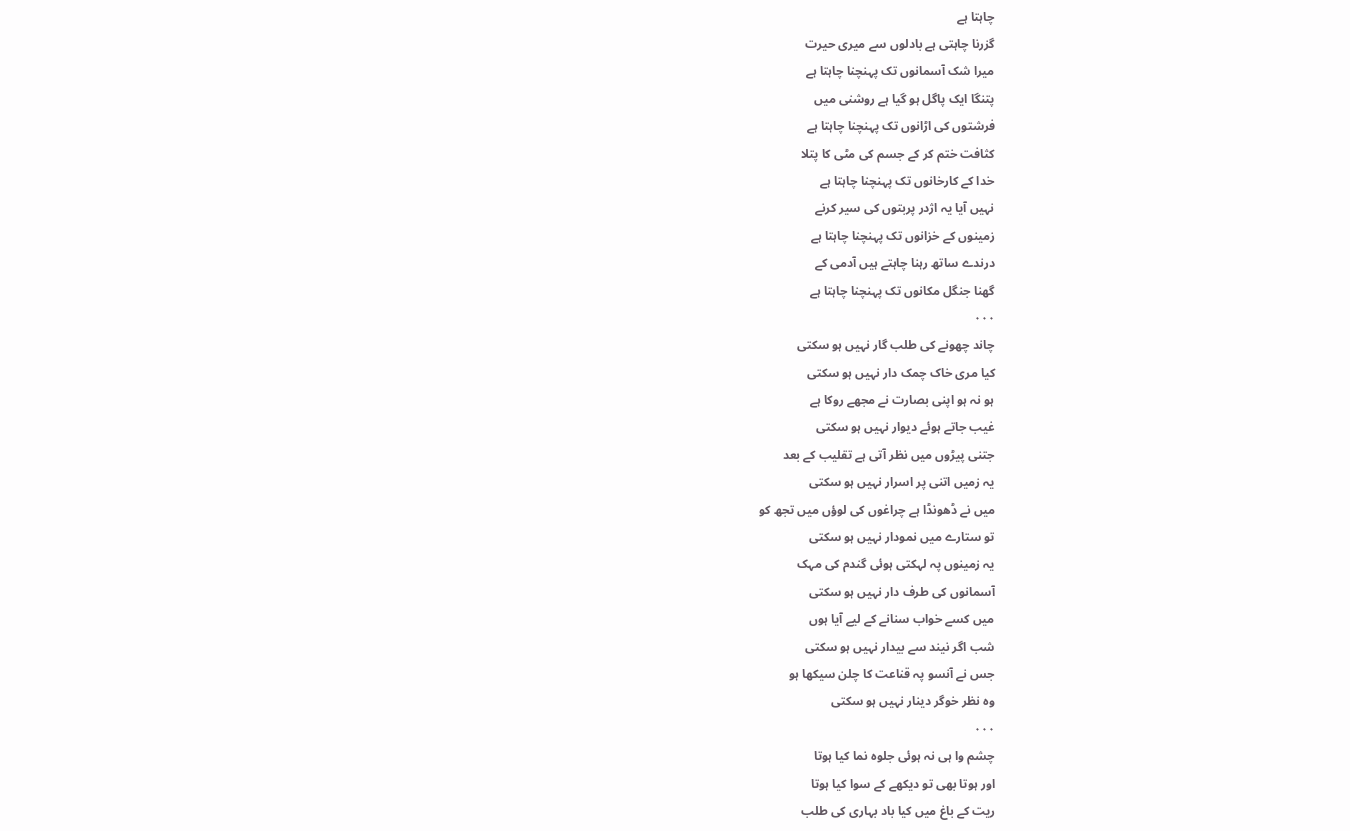چاہتا ہے
گزرنا چاہتی ہے بادلوں سے میری حیرت
میرا شک آسمانوں تک پہنچنا چاہتا ہے
پتنگا ایک پاگل ہو گیا ہے روشنی میں
فرشتوں کی اڑانوں تک پہنچنا چاہتا ہے
کثافت ختم کر کے جسم کی مٹی کا پتلا
خدا کے کارخانوں تک پہنچنا چاہتا ہے
نہیں آیا یہ اژدر پربتوں کی سیر کرنے
زمینوں کے خزانوں تک پہنچنا چاہتا ہے
درندے ساتھ رہنا چاہتے ہیں آدمی کے
گھنا جنگل مکانوں تک پہنچنا چاہتا ہے
۰۰۰
چاند چھونے کی طلب گار نہیں ہو سکتی
کیا مری خاک چمک دار نہیں ہو سکتی
ہو نہ ہو اپنی بصارت نے مجھے روکا ہے
غیب جاتے ہوئے دیوار نہیں ہو سکتی
جتنی پیڑوں میں نظر آتی ہے تقلیب کے بعد
یہ زمیں اتنی پر اسرار نہیں ہو سکتی
میں نے ڈھونڈا ہے چراغوں کی لوؤں میں تجھ کو
تو ستارے میں نمودار نہیں ہو سکتی
یہ زمینوں پہ لہکتی ہوئی گندم کی مہک
آسمانوں کی طرف دار نہیں ہو سکتی
میں کسے خواب سنانے کے لیے آیا ہوں
شب اگر نیند سے بیدار نہیں ہو سکتی
جس نے آنسو پہ قناعت کا چلن سیکھا ہو
وہ نظر خوگر دینار نہیں ہو سکتی
۰۰۰
چشم وا ہی نہ ہوئی جلوہ نما کیا ہوتا
اور ہوتا بھی تو دیکھے کے سوا کیا ہوتا
ریت کے باغ میں کیا باد بہاری کی طلب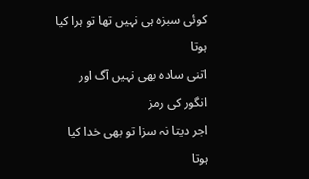کوئی سبزہ ہی نہیں تھا تو ہرا کیا ہوتا
اتنی سادہ بھی نہیں آگ اور انگور کی رمز
اجر دیتا نہ سزا تو بھی خدا کیا ہوتا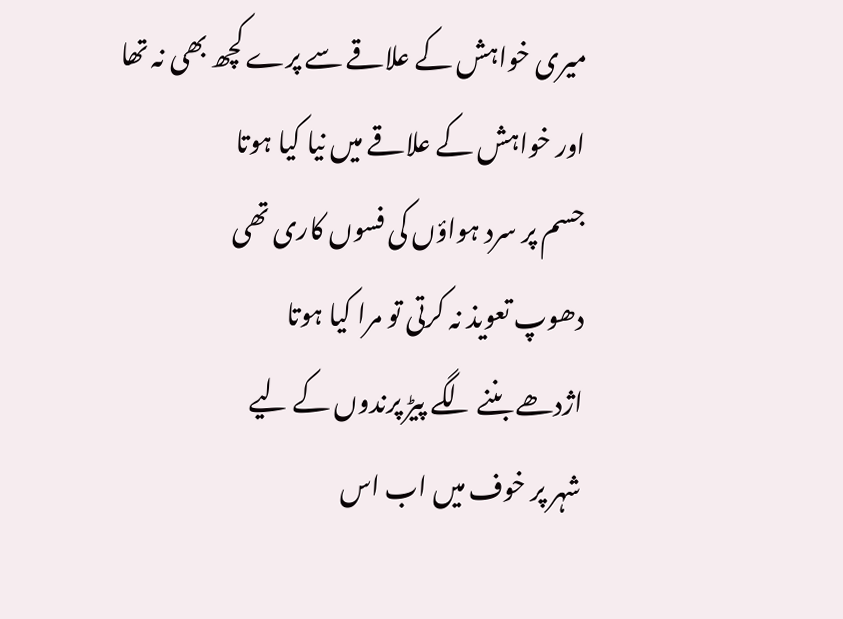میری خواہش کے علاقے سے پرے کچھ بھی نہ تھا
اور خواہش کے علاقے میں نیا کیا ہوتا
جسم پر سرد ہواؤں کی فسوں کاری تھی
دھوپ تعویذ نہ کرتی تو مرا کیا ہوتا
اژدھے بننے لگے پیڑ پرندوں کے لیے
شہر پر خوف میں اب اس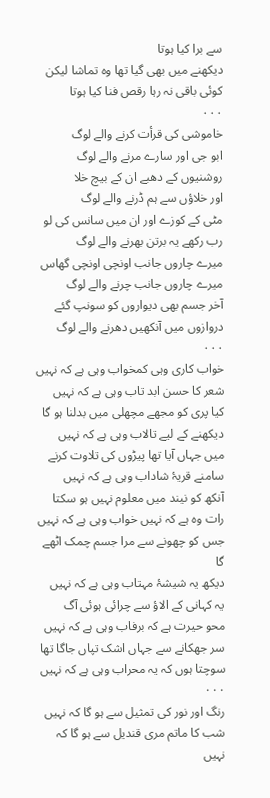سے برا کیا ہوتا
دیکھنے میں بھی گیا تھا وہ تماشا لیکن
کوئی باقی نہ رہا رقص فنا کیا ہوتا
۰۰۰
خاموشی کی قرأت کرنے والے لوگ
ابو جی اور سارے مرنے والے لوگ
روشنیوں کے دھبے ان کے بیچ خلا
اور خلاؤں سے ہم ڈرنے والے لوگ
مٹی کے کوزے اور ان میں سانس کی لو
رب رکھے یہ برتن بھرنے والے لوگ
میرے چاروں جانب اونچی اونچی گھاس
میرے چاروں جانب چرنے والے لوگ
آخر جسم بھی دیواروں کو سونپ گئے
دروازوں میں آنکھیں دھرنے والے لوگ
۰۰۰
خواب کاری وہی کمخواب وہی ہے کہ نہیں
شعر کا حسن ابد تاب وہی ہے کہ نہیں
کیا پری کو مجھے مچھلی میں بدلنا ہو گا
دیکھنے کے لیے تالاب وہی ہے کہ نہیں
میں جہاں آیا تھا پیڑوں کی تلاوت کرنے
سامنے قریۂ شاداب وہی ہے کہ نہیں
آنکھ کو نیند میں معلوم نہیں ہو سکتا
رات وہ ہے کہ نہیں خواب وہی ہے کہ نہیں
جس کو چھونے سے مرا جسم چمک اٹھے گا
دیکھ یہ شیشۂ مہتاب وہی ہے کہ نہیں
یہ کہانی کے الاؤ سے چرائی ہوئی آگ
محو حیرت ہے کہ برفاب وہی ہے کہ نہیں
سر جھکانے سے جہاں اشک تپاں جاگا تھا
سوچتا ہوں کہ یہ محراب وہی ہے کہ نہیں
۰۰۰
رنگ اور نور کی تمثیل سے ہو گا کہ نہیں
شب کا ماتم مری قندیل سے ہو گا کہ نہیں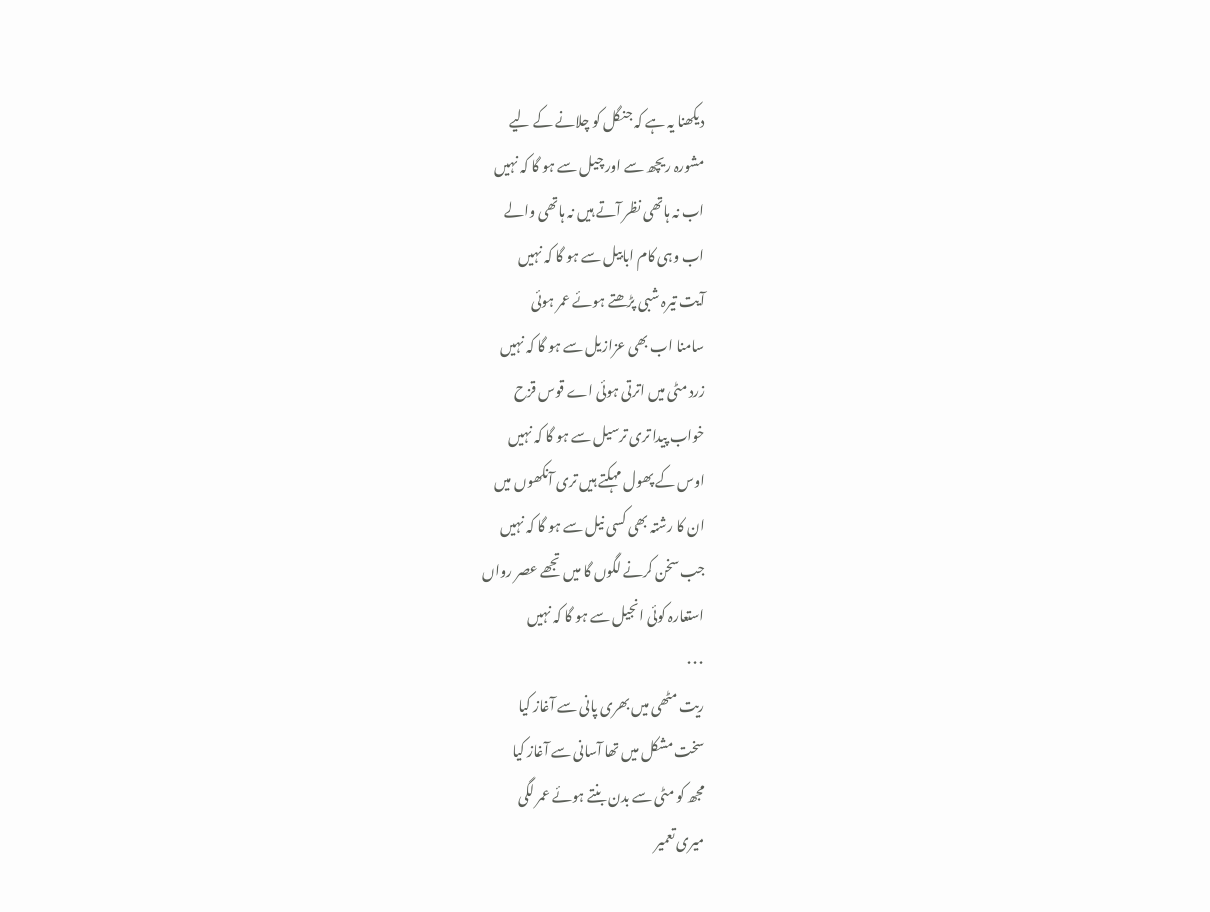دیکھنا یہ ہے کہ جنگل کو چلانے کے لیے
مشورہ ریچھ سے اور چیل سے ہو گا کہ نہیں
اب نہ ہاتھی نظر آتے ہیں نہ ہاتھی والے
اب وہی کام ابابیل سے ہو گا کہ نہیں
آیت تیرہ شبی پڑھتے ہوئے عمر ہوئی
سامنا اب بھی عزازیل سے ہو گا کہ نہیں
زرد مٹی میں اترتی ہوئی اے قوس قزح
خواب پیدا تری ترسیل سے ہو گا کہ نہیں
اوس کے پھول مہکتے ہیں تری آنکھوں میں
ان کا رشتہ بھی کسی نیل سے ہو گا کہ نہیں
جب سخن کرنے لگوں گا میں تجھے عصر رواں
استعارہ کوئی انجیل سے ہو گا کہ نہیں
۰۰۰
ریت مٹھی میں بھری پانی سے آغاز کیا
سخت مشکل میں تھا آسانی سے آغاز کیا
مجھ کو مٹی سے بدن بنتے ہوئے عمر لگی
میری تعمیر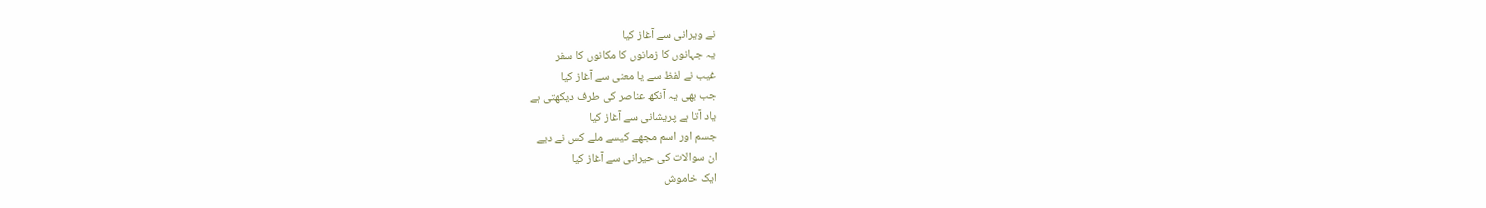نے ویرانی سے آغاز کیا
یہ جہانوں کا زمانوں کا مکانوں کا سفر
غیب نے لفظ سے یا معنی سے آغاز کیا
جب بھی یہ آنکھ عناصر کی طرف دیکھتی ہے
یاد آتا ہے پریشانی سے آغاز کیا
جسم اور اسم مجھے کیسے ملے کس نے دیے
ان سوالات کی حیرانی سے آغاز کیا
ایک خاموش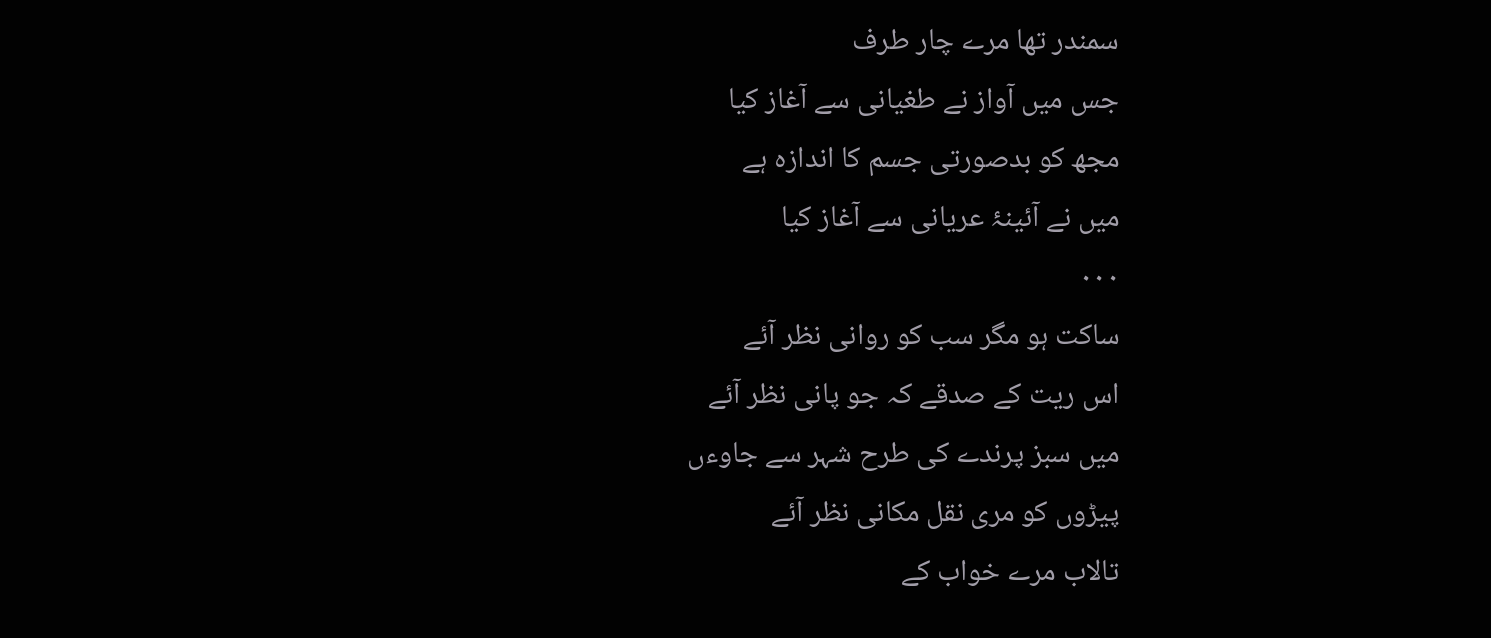سمندر تھا مرے چار طرف
جس میں آواز نے طغیانی سے آغاز کیا
مجھ کو بدصورتی جسم کا اندازہ ہے
میں نے آئینۂ عریانی سے آغاز کیا
۰۰۰
ساکت ہو مگر سب کو روانی نظر آئے
اس ریت کے صدقے کہ جو پانی نظر آئے
میں سبز پرندے کی طرح شہر سے جاوءں
پیڑوں کو مری نقل مکانی نظر آئے
تالاب مرے خواب کے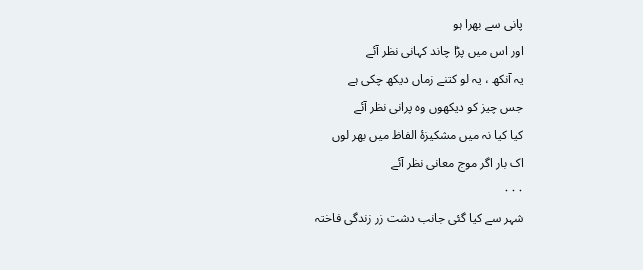پانی سے بھرا ہو
اور اس میں پڑا چاند کہانی نظر آئے
یہ آنکھ ، یہ لو کتنے زماں دیکھ چکی ہے
جس چیز کو دیکھوں وہ پرانی نظر آئے
کیا کیا نہ میں مشکیزۂ الفاظ میں بھر لوں
اک بار اگر موج معانی نظر آئے
۰۰۰
شہر سے کیا گئی جانب دشت زر زندگی فاختہ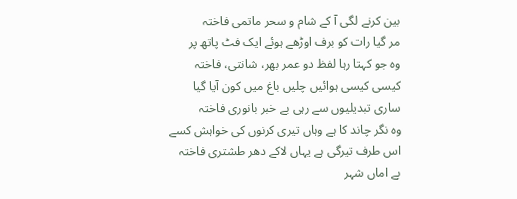بین کرنے لگی آ کے شام و سحر ماتمی فاختہ
مر گیا رات کو برف اوڑھے ہوئے ایک فٹ پاتھ پر
وہ جو کہتا رہا لفظ دو عمر بھر، شانتی، فاختہ
کیسی کیسی ہوائیں چلیں باغ میں کون آیا گیا
ساری تبدیلیوں سے رہی بے خبر بانوری فاختہ
وہ نگر چاند کا ہے وہاں تیری کرنوں کی خواہش کسے
اس طرف تیرگی ہے یہاں لاکے دھر طشتری فاختہ
بے اماں شہر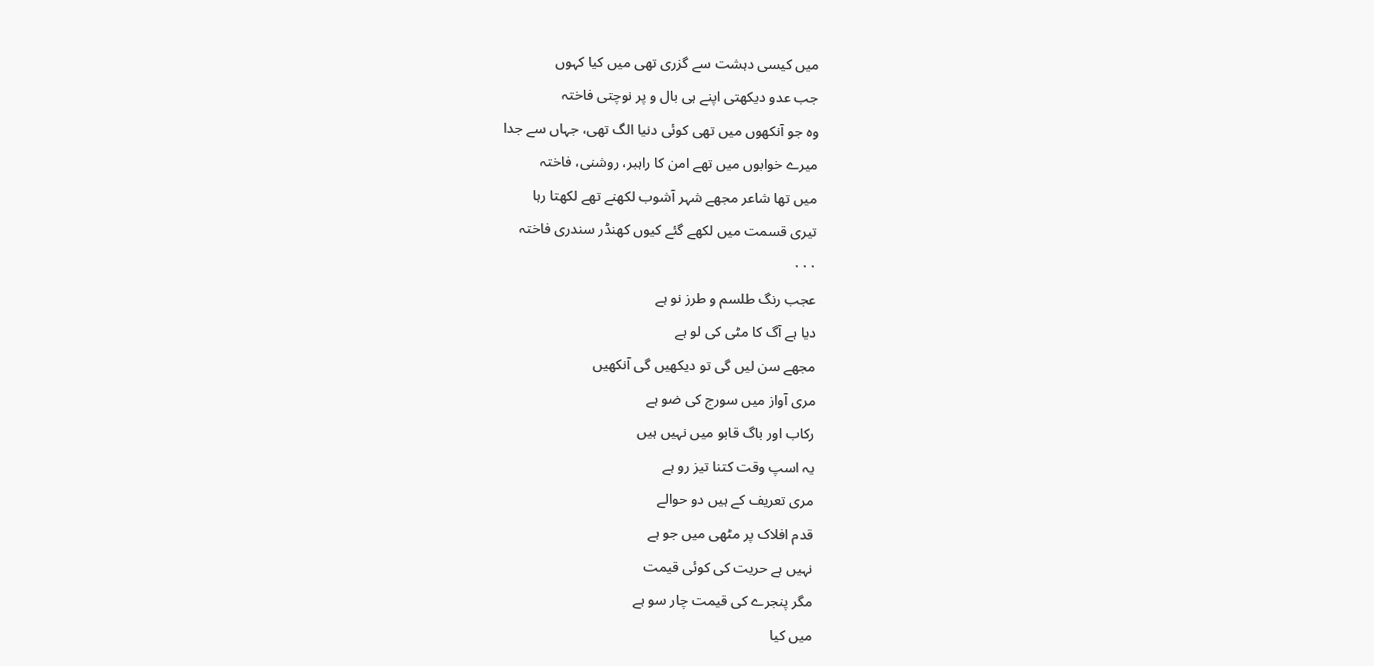میں کیسی دہشت سے گزری تھی میں کیا کہوں
جب عدو دیکھتی اپنے ہی بال و پر نوچتی فاختہ
وہ جو آنکھوں میں تھی کوئی دنیا الگ تھی، جہاں سے جدا
میرے خوابوں میں تھے امن کا راہبر، روشنی، فاختہ
میں تھا شاعر مجھے شہر آشوب لکھنے تھے لکھتا رہا
تیری قسمت میں لکھے گئے کیوں کھنڈر سندری فاختہ
۰۰۰
عجب رنگ طلسم و طرز نو ہے
دیا ہے آگ کا مٹی کی لو ہے
مجھے سن لیں گی تو دیکھیں گی آنکھیں
مری آواز میں سورج کی ضو ہے
رکاب اور باگ قابو میں نہیں ہیں
یہ اسپ وقت کتنا تیز رو ہے
مری تعریف کے ہیں دو حوالے
قدم افلاک پر مٹھی میں جو ہے
نہیں ہے حریت کی کوئی قیمت
مگر پنجرے کی قیمت چار سو ہے
میں کیا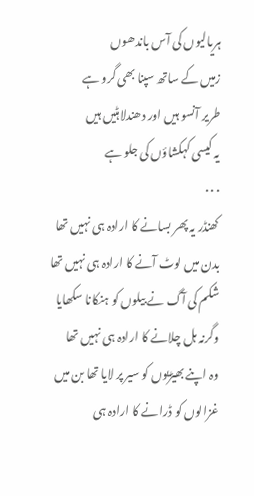ہریالیوں کی آس باندھوں
زمیں کے ساتھ سپنا بھی گرو ہے
طریر آنسو ہیں اور دھندلاہٹیں ہیں
یہ کیسی کہکشاؤں کی جلو ہے
۰۰۰
کھنڈر یہ پھر بسانے کا ارادہ ہی نہیں تھا
بدن میں لوٹ آنے کا ارادہ ہی نہیں تھا
شکم کی آگ نے بیلوں کو ہنکانا سکھایا
وگرنہ ہل چلانے کا ارادہ ہی نہیں تھا
وہ اپنے بھیڑیوں کو سیر پر لایا تھا بن میں
غزالوں کو ڈرانے کا ارادہ ہی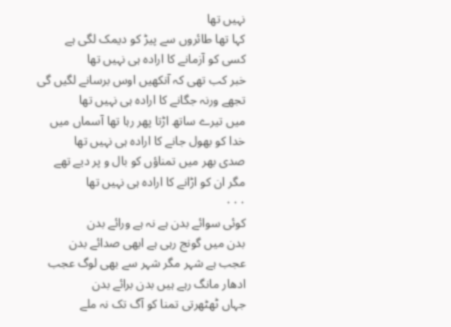نہیں تھا
کہا تھا طائروں سے پیڑ کو دیمک لگی ہے
کسی کو آزمانے کا ارادہ ہی نہیں تھا
خبر کب تھی کہ آنکھیں اوس برسانے لگیں گی
تجھے ورنہ جگانے کا ارادہ ہی نہیں تھا
میں تیرے ساتھ اڑتا پھر رہا تھا آسماں میں
خدا کو بھول جانے کا ارادہ ہی نہیں تھا
صدی بھر میں تمناؤں کو بال و پر دیے تھے
مگر ان کو اڑانے کا ارادہ ہی نہیں تھا
۰۰۰
کوئی سوائے بدن ہے نہ ہے ورائے بدن
بدن میں گونج رہی ہے ابھی صدائے بدن
عجب ہے شہر مگر شہر سے بھی لوگ عجب
ادھار مانگ رہے ہیں بدن برائے بدن
جہاں ٹھٹھرتی تمنا کو آگ تک نہ ملے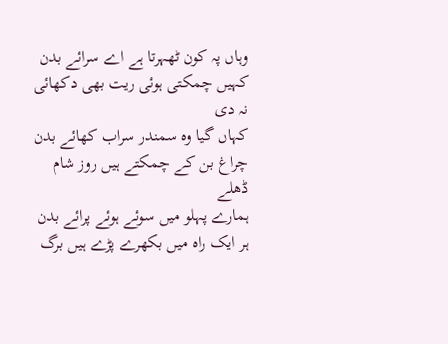وہاں پہ کون ٹھہرتا ہے اے سرائے بدن
کہیں چمکتی ہوئی ریت بھی دکھائی نہ دی
کہاں گیا وہ سمندر سراب کھائے بدن
چراغ بن کے چمکتے ہیں روز شام ڈھلے
ہمارے پہلو میں سوئے ہوئے پرائے بدن
ہر ایک راہ میں بکھرے پڑے ہیں برگ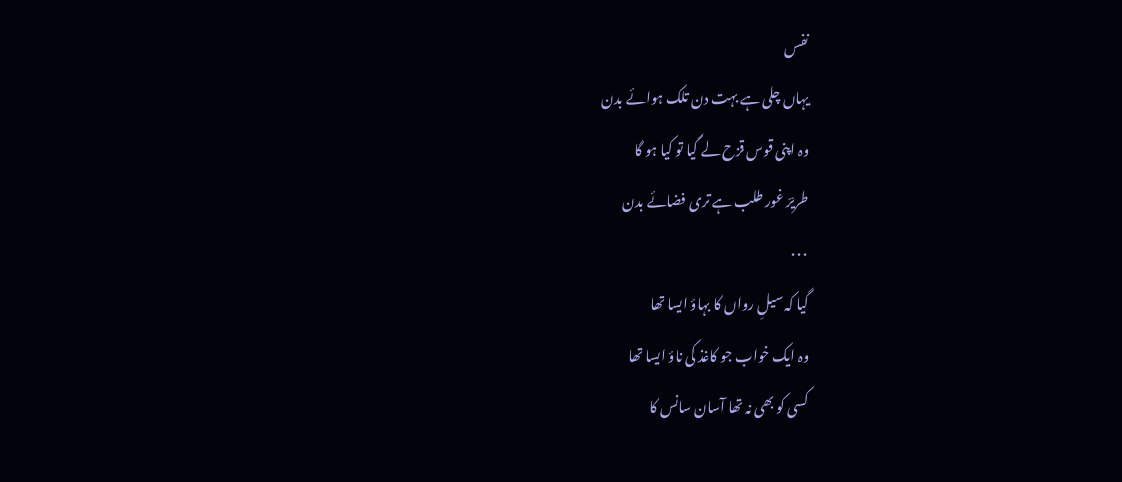نفس
یہاں چلی ہے بہت دن تلک ہوائے بدن
وہ اپنی قوس قزح لے گیا تو کیا ہو گا
طریرؔ غور طلب ہے تری فضائے بدن
۰۰۰
گیا کہ سیلِ رواں کا بہاؤ ایسا تھا
وہ ایک خواب جو کاغذ کی ناؤ ایسا تھا
کسی کو بھی نہ تھا آسان سانس کا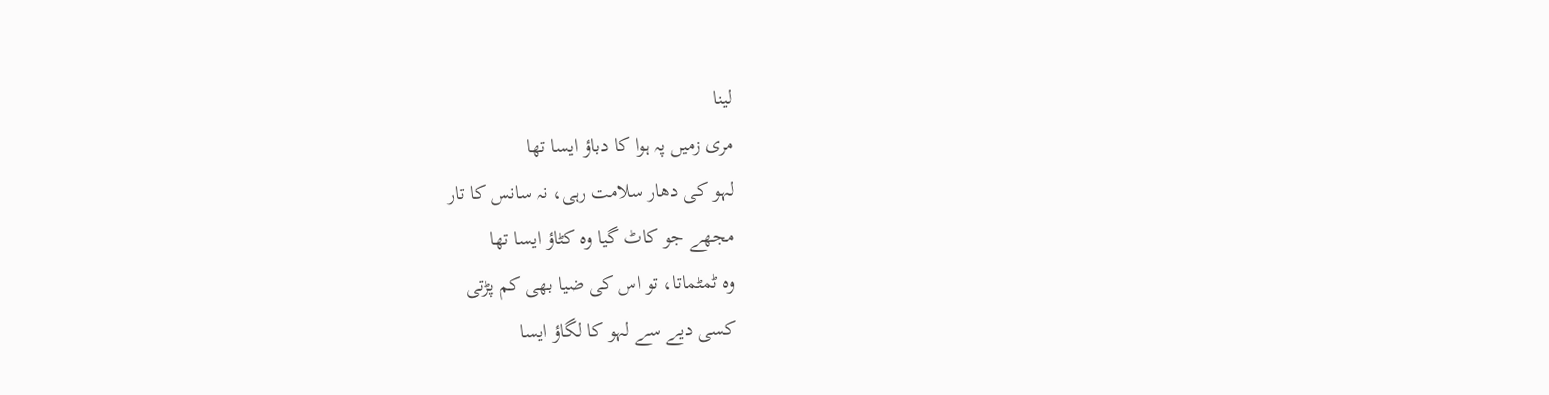لینا
مری زمیں پہ ہوا کا دباؤ ایسا تھا
لہو کی دھار سلامت رہی، نہ سانس کا تار
مجھے جو کاٹ گیا وہ کٹاؤ ایسا تھا
وہ ٹمٹماتا، تو اس کی ضیا بھی کم پڑتی
کسی دیے سے لہو کا لگاؤ ایسا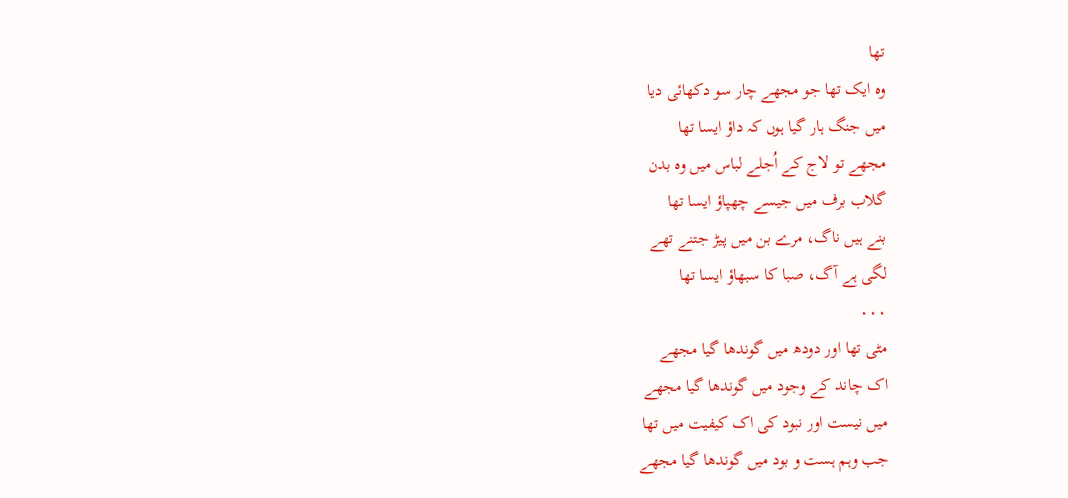تھا
وہ ایک تھا جو مجھے چار سو دکھائی دیا
میں جنگ ہار گیا ہوں کہ داؤ ایسا تھا
مجھے تو لاج کے اُجلے لباس میں وہ بدن
گلاب برف میں جیسے چھپاؤ ایسا تھا
بنے ہیں ناگ، مرے بن میں پیڑ جتنے تھے
لگی ہے آگ، صبا کا سبھاؤ ایسا تھا
۰۰۰
مٹی تھا اور دودھ میں گوندھا گیا مجھے
اک چاند کے وجود میں گوندھا گیا مجھے
میں نیست اور نبود کی اک کیفیت میں تھا
جب وہم ہست و بود میں گوندھا گیا مجھے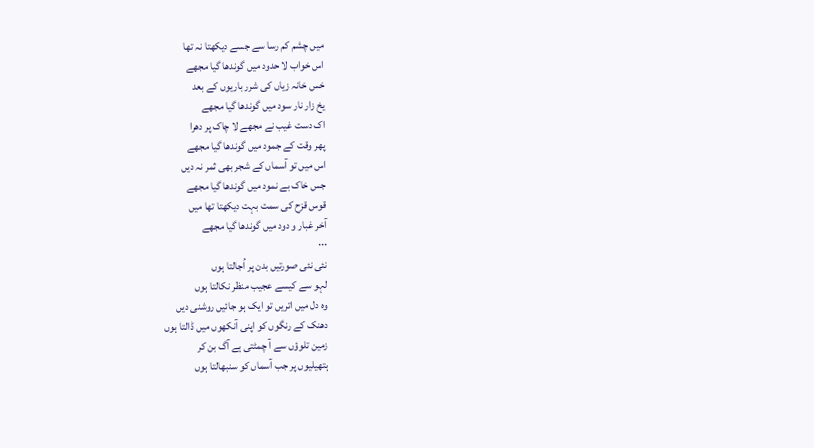میں چشم کم رسا سے جسے دیکھتا نہ تھا
اس خواب لا حدود میں گوندھا گیا مجھے
خس خانہ زیاں کی شرر باریوں کے بعد
یخ زار نار سود میں گوندھا گیا مجھے
اک دست غیب نے مجھے لا چاک پر دھرا
پھر وقت کے جمود میں گوندھا گیا مجھے
اس میں تو آسماں کے شجر بھی ثمر نہ دیں
جس خاک بے نمود میں گوندھا گیا مجھے
قوس قزح کی سمت بہت دیکھتا تھا میں
آخر غبار و دود میں گوندھا گیا مجھے
۰۰۰
نئی نئی صورتیں بدن پر اُجالتا ہوں
لہو سے کیسے عجیب منظر نکالتا ہوں
وہ دل میں اتریں تو ایک ہو جائیں روشنی دیں
دھنک کے رنگوں کو اپنی آنکھوں میں ڈالتا ہوں
زمین تلوؤں سے آ چمٹتی ہے آگ بن کر
ہتھیلیوں پر جب آسماں کو سنبھالتا ہوں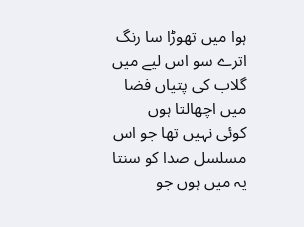ہوا میں تھوڑا سا رنگ اترے سو اس لیے میں
گلاب کی پتیاں فضا میں اچھالتا ہوں
کوئی نہیں تھا جو اس مسلسل صدا کو سنتا
یہ میں ہوں جو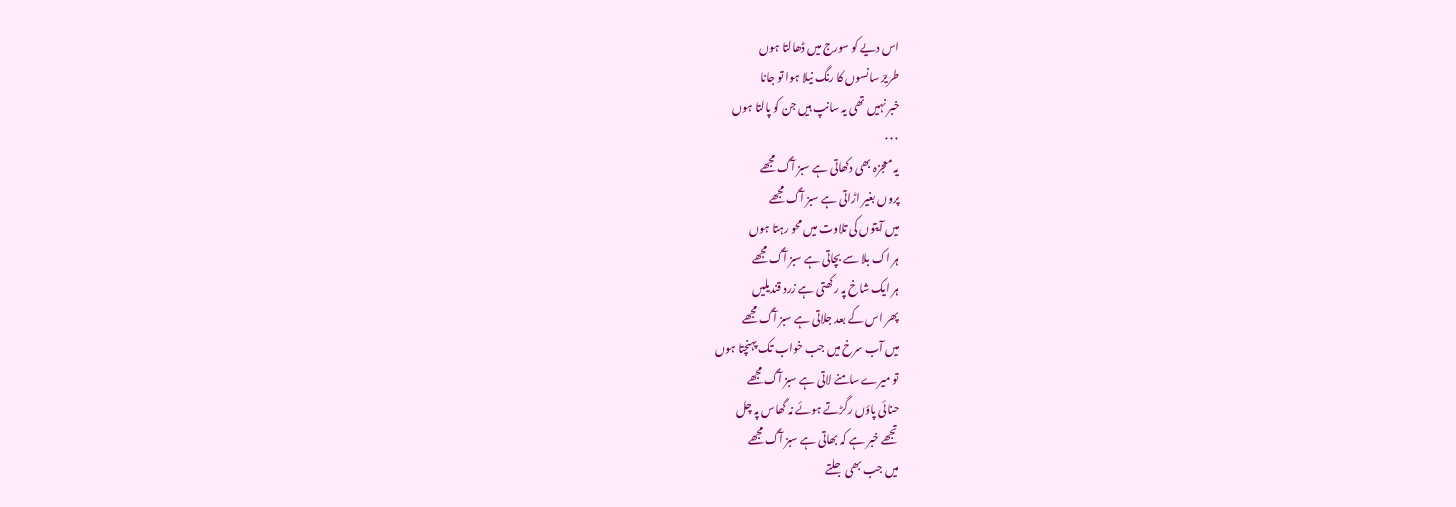اس دیے کو سورج میں ڈھالتا ہوں
طریرؔ سانسوں کا رنگ نیلا ہوا تو جانا
خبر نہیں تھی یہ سانپ ہیں جن کو پالتا ہوں
۰۰۰
یہ معجزہ بھی دکھاتی ہے سبز آگ مجھے
پروں بغیر اڑاتی ہے سبز آگ مجھے
میں آیتوں کی تلاوت میں محو رہتا ہوں
ہر اک بلا سے بچاتی ہے سبز آگ مجھے
ہر ایک شاخ پہ رکھتی ہے زرد قندیلیں
پھر اس کے بعد جلاتی ہے سبز آگ مجھے
میں آب سرخ میں جب خواب تک پہنچتا ہوں
تو میرے سامنے لاتی ہے سبز آگ مجھے
حنائی پاؤں رگڑتے ہوئے نہ گھاس پہ چل
تجھے خبر ہے کہ بھاتی ہے سبز آگ مجھے
میں جب بھی جلتے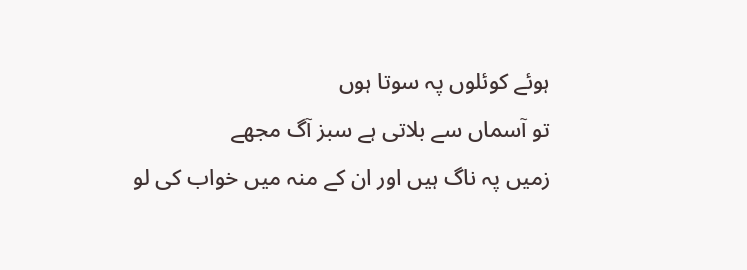ہوئے کوئلوں پہ سوتا ہوں
تو آسماں سے بلاتی ہے سبز آگ مجھے
زمیں پہ ناگ ہیں اور ان کے منہ میں خواب کی لو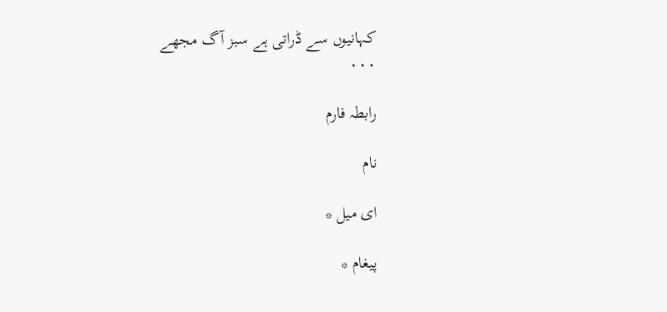کہانیوں سے ڈراتی ہے سبز آگ مجھے
۰۰۰

رابطہ فارم

نام

ای میل *

پیغام *